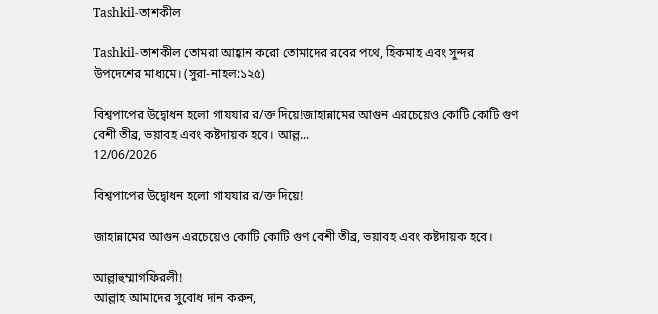Tashkil-তাশকীল

Tashkil-তাশকীল তোমরা আহ্বান করো তোমাদের রবের পথে, হিকমাহ এবং সুন্দর উপদেশের মাধ্যমে। (সুরা-নাহল:১২৫)

বিশ্বপাপের উদ্বোধন হলো গাযযার র/ক্ত দিয়ে!জাহান্নামের আগুন এরচেয়েও কোটি কোটি গুণ বেশী তীব্র, ভয়াবহ এবং কষ্টদায়ক হবে। আল্ল...
12/06/2026

বিশ্বপাপের উদ্বোধন হলো গাযযার র/ক্ত দিয়ে!

জাহান্নামের আগুন এরচেয়েও কোটি কোটি গুণ বেশী তীব্র, ভয়াবহ এবং কষ্টদায়ক হবে।

আল্লাহুম্মাগফিরলী!
আল্লাহ আমাদের সুবোধ দান করুন,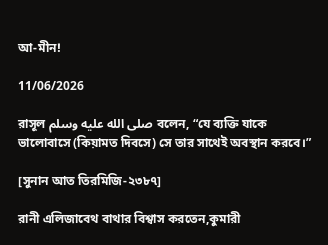আ-মীন!

11/06/2026

রাসূল صلى الله عليه وسلم বলেন, “যে ব্যক্তি যাকে ভালোবাসে (কিয়ামত দিবসে) সে তার সাথেই অবস্থান করবে।”

[সুনান আত তিরমিজি-২৩৮৭]

রানী এলিজাবেথ বাথার বিশ্বাস করতেন,কুমারী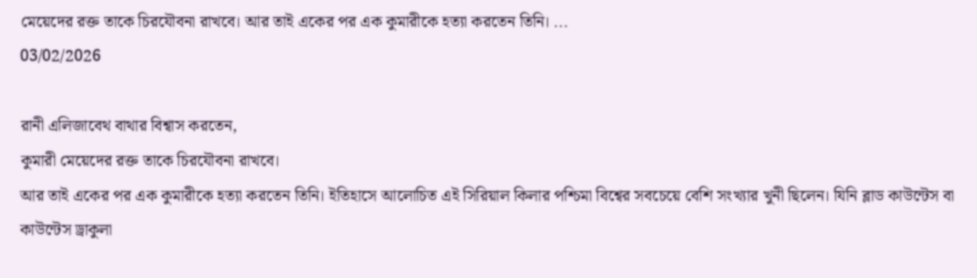মেয়েদের রক্ত তাকে চিরযৌবনা রাখবে। আর তাই একের পর এক কুমারীকে হত্যা করতেন তিনি। ...
03/02/2026

রানী এলিজাবেথ বাথার বিশ্বাস করতেন,
কুমারী মেয়েদের রক্ত তাকে চিরযৌবনা রাখবে।
আর তাই একের পর এক কুমারীকে হত্যা করতেন তিনি। ইতিহাসে আলোচিত এই সিরিয়াল কিলার পশ্চিমা বিশ্বের সবচেয়ে বেশি সংখ্যার খুনী ছিলেন। যিনি ব্লাড কাউন্টেস বা কাউন্টেস ড্রাকুলা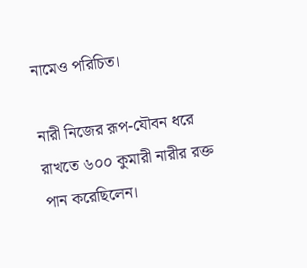নামেও পরিচিত।

নারী নিজের রূপ-যৌবন ধরে রাখতে ৬০০ কুমারী নারীর রক্ত পান করেছিলেন।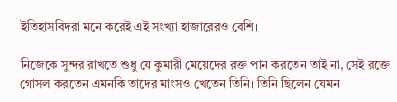ইতিহাসবিদরা মনে করেই এই সংখ্যা হাজারেরও বেশি।

নিজেকে সুন্দর রাখতে শুধু যে কুমারী মেয়েদের রক্ত পান করতেন তাই না, সেই রক্তে গোসল করতেন এমনকি তাদের মাংসও খেতেন তিনি। তিনি ছিলেন যেমন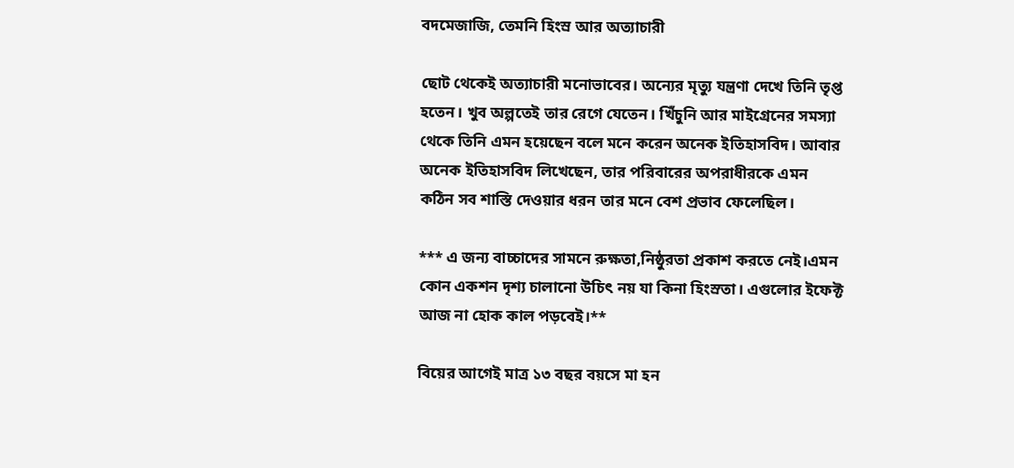বদমেজাজি, তেমনি হিংস্র আর অত্যাচারী

ছোট থেকেই অত্যাচারী মনোভাবের। অন্যের মৃত্যু যন্ত্রণা দেখে তিনি তৃপ্ত হতেন। খুব অল্পতেই তার রেগে যেতেন। খিঁচুনি আর মাইগ্রেনের সমস্যা থেকে তিনি এমন হয়েছেন বলে মনে করেন অনেক ইতিহাসবিদ। আবার অনেক ইতিহাসবিদ লিখেছেন, তার পরিবারের অপরাধীরকে এমন কঠিন সব শাস্তি দেওয়ার ধরন তার মনে বেশ প্রভাব ফেলেছিল।

*** এ জন্য বাচ্চাদের সামনে রুক্ষতা,নিষ্ঠুরতা প্রকাশ করতে নেই।এমন কোন একশন দৃশ্য চালানো উচিৎ নয় যা কিনা হিংস্রতা। এগুলোর ইফেক্ট আজ না হোক কাল পড়বেই।**

বিয়ের আগেই মাত্র ১৩ বছর বয়সে মা হন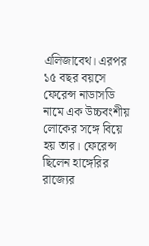এলিজাবেথ। এরপর ১৫ বছর বয়সে ফেরেন্স নাডাসডি নামে এক উচ্চবংশীয় লোকের সঙ্গে বিয়ে হয় তার। ফেরেন্স ছিলেন হাঙ্গেরির রাজ্যের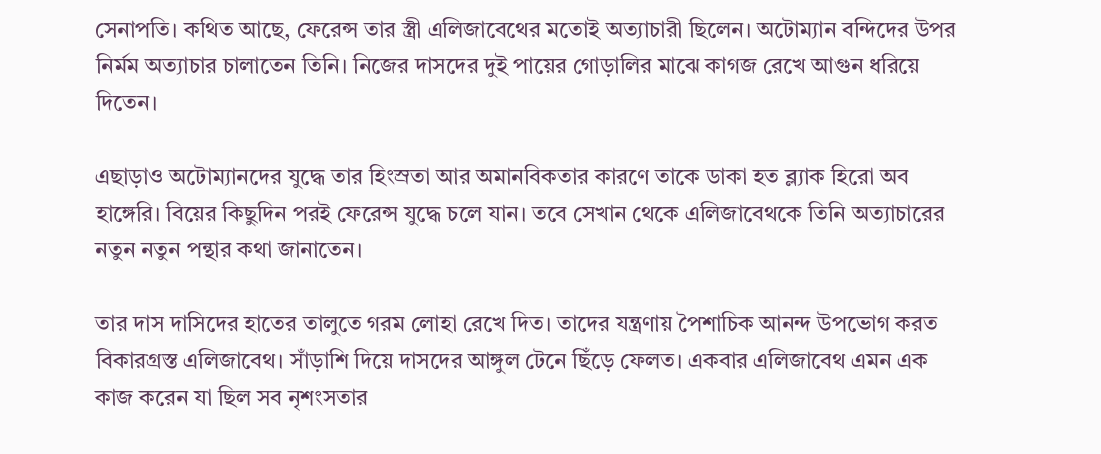সেনাপতি। কথিত আছে, ফেরেন্স তার স্ত্রী এলিজাবেথের মতোই অত্যাচারী ছিলেন। অটোম্যান বন্দিদের উপর নির্মম অত্যাচার চালাতেন তিনি। নিজের দাসদের দুই পায়ের গোড়ালির মাঝে কাগজ রেখে আগুন ধরিয়ে দিতেন।

এছাড়াও অটোম্যানদের যুদ্ধে তার হিংস্রতা আর অমানবিকতার কারণে তাকে ডাকা হত ব্ল্যাক হিরো অব হাঙ্গেরি। বিয়ের কিছুদিন পরই ফেরেন্স যুদ্ধে চলে যান। তবে সেখান থেকে এলিজাবেথকে তিনি অত্যাচারের নতুন নতুন পন্থার কথা জানাতেন।

তার দাস দাসিদের হাতের তালুতে গরম লোহা রেখে দিত। তাদের যন্ত্রণায় পৈশাচিক আনন্দ উপভোগ করত বিকারগ্রস্ত এলিজাবেথ। সাঁড়াশি দিয়ে দাসদের আঙ্গুল টেনে ছিঁড়ে ফেলত। একবার এলিজাবেথ এমন এক কাজ করেন যা ছিল সব নৃশংসতার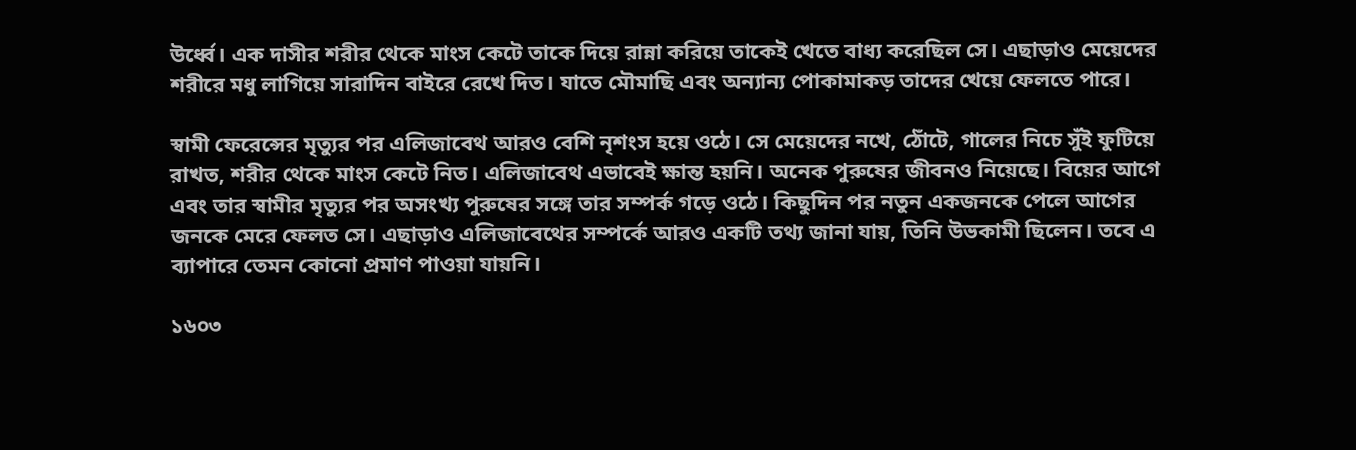উর্ধ্বে। এক দাসীর শরীর থেকে মাংস কেটে তাকে দিয়ে রান্না করিয়ে তাকেই খেতে বাধ্য করেছিল সে। এছাড়াও মেয়েদের শরীরে মধু লাগিয়ে সারাদিন বাইরে রেখে দিত। যাতে মৌমাছি এবং অন্যান্য পোকামাকড় তাদের খেয়ে ফেলতে পারে।

স্বামী ফেরেন্সের মৃত্যুর পর এলিজাবেথ আরও বেশি নৃশংস হয়ে ওঠে। সে মেয়েদের নখে, ঠোঁটে, গালের নিচে সুঁই ফুটিয়ে রাখত, শরীর থেকে মাংস কেটে নিত। এলিজাবেথ এভাবেই ক্ষান্ত হয়নি। অনেক পুরুষের জীবনও নিয়েছে। বিয়ের আগে এবং তার স্বামীর মৃত্যুর পর অসংখ্য পুরুষের সঙ্গে তার সম্পর্ক গড়ে ওঠে। কিছুদিন পর নতুন একজনকে পেলে আগের জনকে মেরে ফেলত সে। এছাড়াও এলিজাবেথের সম্পর্কে আরও একটি তথ্য জানা যায়, তিনি উভকামী ছিলেন। তবে এ ব্যাপারে তেমন কোনো প্রমাণ পাওয়া যায়নি।

১৬০৩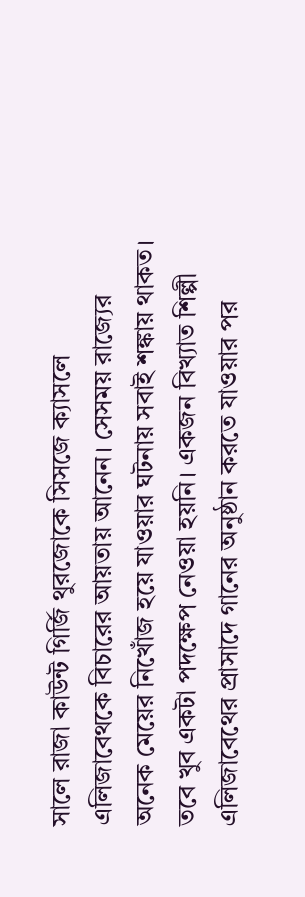সালে রাজা কাউন্ট গির্জি থুরজোকে সিসজে ক্যাসলে এলিজাবেথকে বিচারের আয়তায় আনেন। সেসময় রাজ্যের অনেক মেয়ের নিখোঁজ হয়ে যাওয়ার ঘটনায় সবাই শঙ্কায় থাকত। তবে খুব একটা পদক্ষেপ নেওয়া হয়নি। একজন বিখ্যাত শিল্পী এলিজাবেথের প্রাসাদে গানের অনুষ্ঠান করতে যাওয়ার পর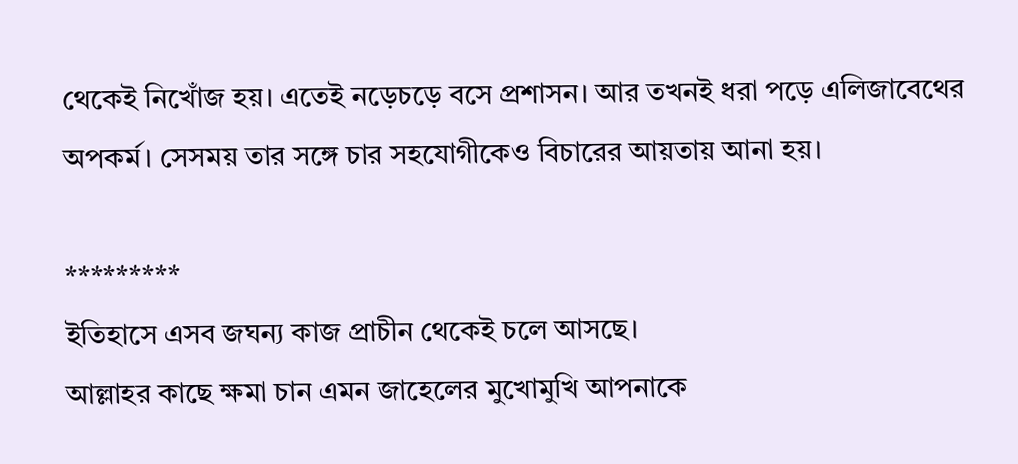থেকেই নিখোঁজ হয়। এতেই নড়েচড়ে বসে প্রশাসন। আর তখনই ধরা পড়ে এলিজাবেথের অপকর্ম। সেসময় তার সঙ্গে চার সহযোগীকেও বিচারের আয়তায় আনা হয়।

*********
ইতিহাসে এসব জঘন্য কাজ প্রাচীন থেকেই চলে আসছে।
আল্লাহর কাছে ক্ষমা চান এমন জাহেলের মুখোমুখি আপনাকে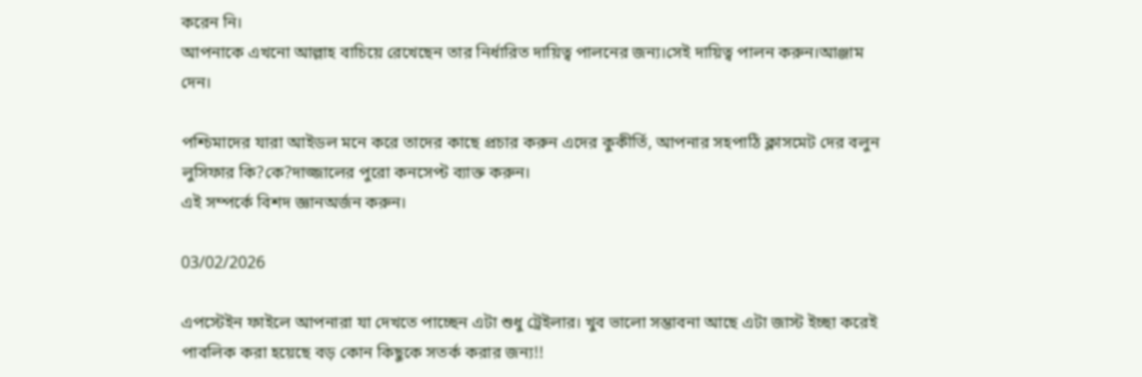করেন নি।
আপনাকে এখনো আল্লাহ বাচিয়ে রেখেছেন তার নির্ধারিত দায়িত্ব পালনের জন্য।সেই দায়িত্ব পালন করুন।আঞ্জাম দেন।

পশ্চিমাদের যারা আইডল মনে করে তাদের কাছে প্রচার করুন এদের কুকীর্তি, আপনার সহপাঠি ক্লাসমেট দের বলুন লুসিফার কি?কে?দাজ্জালের পুরো কনসেপ্ট ব্যাক্ত করুন।
এই সম্পর্কে বিশদ জ্ঞানঅর্জন করুন।

03/02/2026

এপস্টেইন ফাইলে আপনারা যা দেখতে পাচ্ছেন এটা শুধু ট্রেইলার। খুব ভালো সম্ভাবনা আছে এটা জাস্ট ইচ্ছা করেই পাবলিক করা হয়েছে বড় কোন কিছুকে সতর্ক করার জন্য!!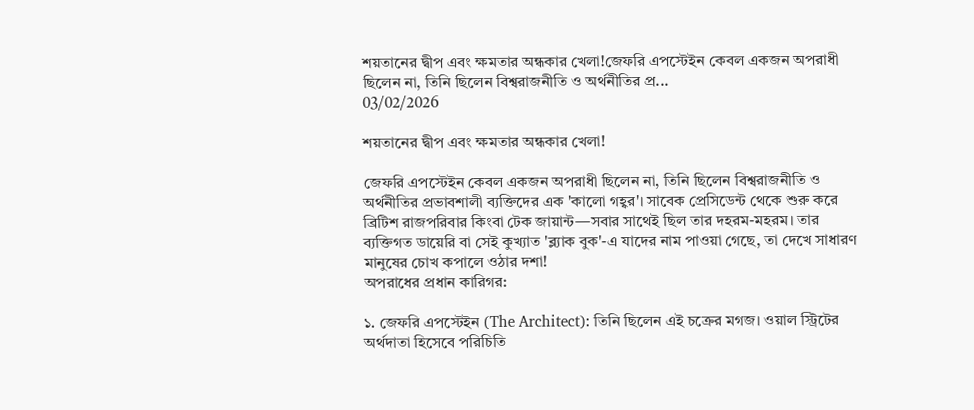শয়তানের দ্বীপ এবং ক্ষমতার অন্ধকার খেলা!জেফরি এপস্টেইন কেবল একজন অপরাধী ছিলেন না, তিনি ছিলেন বিশ্বরাজনীতি ও অর্থনীতির প্র...
03/02/2026

শয়তানের দ্বীপ এবং ক্ষমতার অন্ধকার খেলা!

জেফরি এপস্টেইন কেবল একজন অপরাধী ছিলেন না, তিনি ছিলেন বিশ্বরাজনীতি ও অর্থনীতির প্রভাবশালী ব্যক্তিদের এক 'কালো গহ্বর'। সাবেক প্রেসিডেন্ট থেকে শুরু করে ব্রিটিশ রাজপরিবার কিংবা টেক জায়ান্ট—সবার সাথেই ছিল তার দহরম-মহরম। তার ব্যক্তিগত ডায়েরি বা সেই কুখ্যাত 'ব্ল্যাক বুক'-এ যাদের নাম পাওয়া গেছে, তা দেখে সাধারণ মানুষের চোখ কপালে ওঠার দশা!
অপরাধের প্রধান কারিগর:

১. জেফরি এপস্টেইন (The Architect): তিনি ছিলেন এই চক্রের মগজ। ওয়াল স্ট্রিটের অর্থদাতা হিসেবে পরিচিতি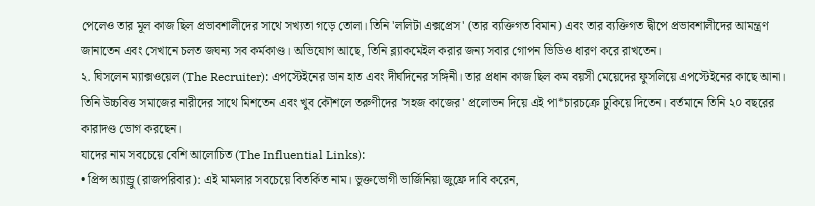পেলেও তার মূল কাজ ছিল প্রভাবশালীদের সাথে সখ্যতা গড়ে তোলা। তিনি 'ললিটা এক্সপ্রেস' (তার ব্যক্তিগত বিমান) এবং তার ব্যক্তিগত দ্বীপে প্রভাবশালীদের আমন্ত্রণ জানাতেন এবং সেখানে চলত জঘন্য সব কর্মকাণ্ড। অভিযোগ আছে, তিনি ব্ল্যাকমেইল করার জন্য সবার গোপন ভিডিও ধারণ করে রাখতেন।
২. ঘিসলেন ম্যাক্সওয়েল (The Recruiter): এপস্টেইনের ডান হাত এবং দীর্ঘদিনের সঙ্গিনী। তার প্রধান কাজ ছিল কম বয়সী মেয়েদের ফুসলিয়ে এপস্টেইনের কাছে আনা। তিনি উচ্চবিত্ত সমাজের নারীদের সাথে মিশতেন এবং খুব কৌশলে তরুণীদের 'সহজ কাজের' প্রলোভন দিয়ে এই পা*চারচক্রে ঢুকিয়ে দিতেন। বর্তমানে তিনি ২০ বছরের কারাদণ্ড ভোগ করছেন।
যাদের নাম সবচেয়ে বেশি আলোচিত (The Influential Links):
• প্রিন্স অ্যান্ড্রু (রাজপরিবার): এই মামলার সবচেয়ে বিতর্কিত নাম। ভুক্তভোগী ভার্জিনিয়া জুফ্রে দাবি করেন,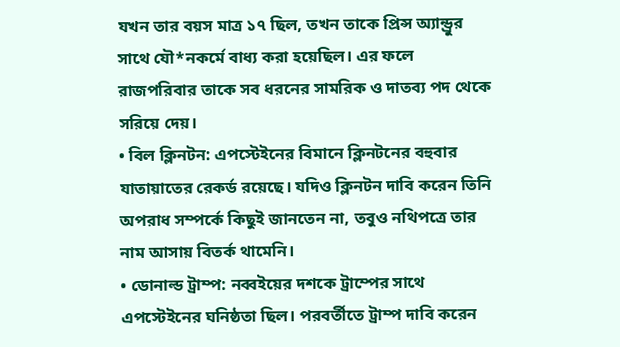যখন তার বয়স মাত্র ১৭ ছিল, তখন তাকে প্রিন্স অ্যান্ড্রুর সাথে যৌ*নকর্মে বাধ্য করা হয়েছিল। এর ফলে রাজপরিবার তাকে সব ধরনের সামরিক ও দাতব্য পদ থেকে সরিয়ে দেয়।
• বিল ক্লিনটন: এপস্টেইনের বিমানে ক্লিনটনের বহুবার যাতায়াতের রেকর্ড রয়েছে। যদিও ক্লিনটন দাবি করেন তিনি অপরাধ সম্পর্কে কিছুই জানতেন না, তবুও নথিপত্রে তার নাম আসায় বিতর্ক থামেনি।
• ডোনাল্ড ট্রাম্প: নব্বইয়ের দশকে ট্রাম্পের সাথে এপস্টেইনের ঘনিষ্ঠতা ছিল। পরবর্তীতে ট্রাম্প দাবি করেন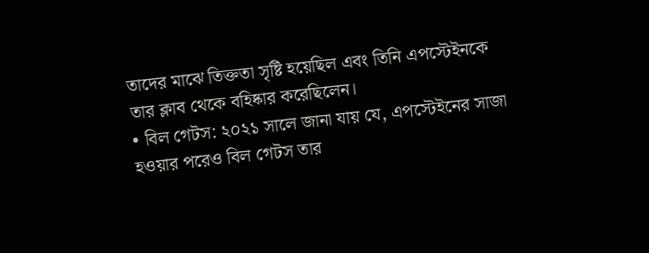তাদের মাঝে তিক্ততা সৃষ্টি হয়েছিল এবং তিনি এপস্টেইনকে তার ক্লাব থেকে বহিষ্কার করেছিলেন।
• বিল গেটস: ২০২১ সালে জানা যায় যে, এপস্টেইনের সাজা হওয়ার পরেও বিল গেটস তার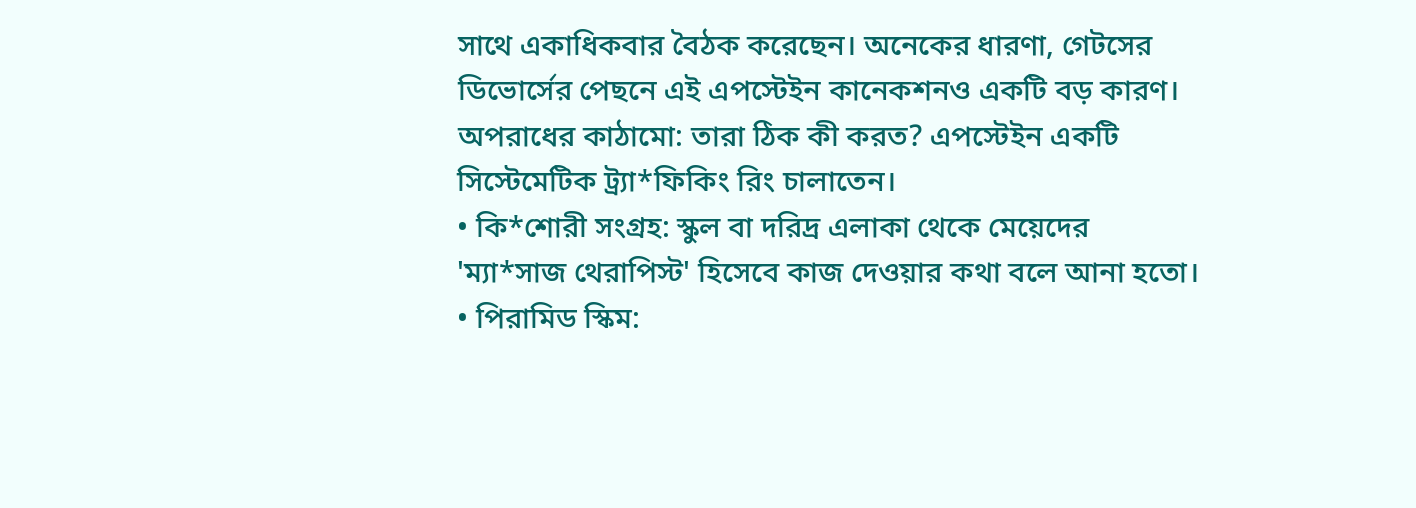সাথে একাধিকবার বৈঠক করেছেন। অনেকের ধারণা, গেটসের ডিভোর্সের পেছনে এই এপস্টেইন কানেকশনও একটি বড় কারণ।
অপরাধের কাঠামো: তারা ঠিক কী করত? এপস্টেইন একটি সিস্টেমেটিক ট্র্যা*ফিকিং রিং চালাতেন।
• কি*শোরী সংগ্রহ: স্কুল বা দরিদ্র এলাকা থেকে মেয়েদের 'ম্যা*সাজ থেরাপিস্ট' হিসেবে কাজ দেওয়ার কথা বলে আনা হতো।
• পিরামিড স্কিম: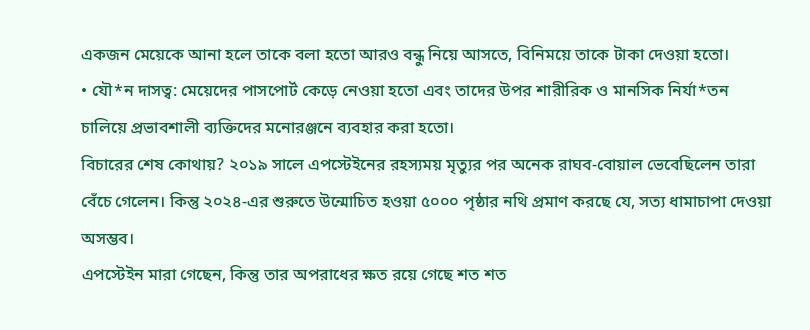একজন মেয়েকে আনা হলে তাকে বলা হতো আরও বন্ধু নিয়ে আসতে, বিনিময়ে তাকে টাকা দেওয়া হতো।
• যৌ*ন দাসত্ব: মেয়েদের পাসপোর্ট কেড়ে নেওয়া হতো এবং তাদের উপর শারীরিক ও মানসিক নির্যা*তন চালিয়ে প্রভাবশালী ব্যক্তিদের মনোরঞ্জনে ব্যবহার করা হতো।
বিচারের শেষ কোথায়? ২০১৯ সালে এপস্টেইনের রহস্যময় মৃত্যুর পর অনেক রাঘব-বোয়াল ভেবেছিলেন তারা বেঁচে গেলেন। কিন্তু ২০২৪-এর শুরুতে উন্মোচিত হওয়া ৫০০০ পৃষ্ঠার নথি প্রমাণ করছে যে, সত্য ধামাচাপা দেওয়া অসম্ভব।
এপস্টেইন মারা গেছেন, কিন্তু তার অপরাধের ক্ষত রয়ে গেছে শত শত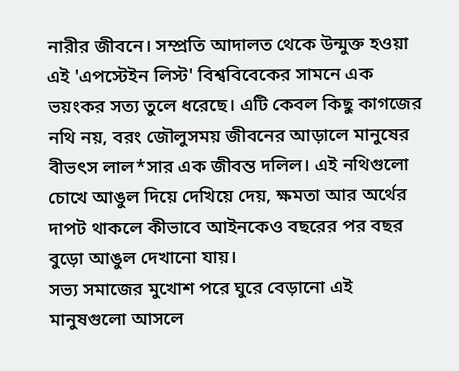নারীর জীবনে। সম্প্রতি আদালত থেকে উন্মুক্ত হওয়া এই 'এপস্টেইন লিস্ট' বিশ্ববিবেকের সামনে এক ভয়ংকর সত্য তুলে ধরেছে। এটি কেবল কিছু কাগজের নথি নয়, বরং জৌলুসময় জীবনের আড়ালে মানুষের বীভৎস লাল*সার এক জীবন্ত দলিল। এই নথিগুলো চোখে আঙুল দিয়ে দেখিয়ে দেয়, ক্ষমতা আর অর্থের দাপট থাকলে কীভাবে আইনকেও বছরের পর বছর বুড়ো আঙুল দেখানো যায়।
সভ্য সমাজের মুখোশ পরে ঘুরে বেড়ানো এই মানুষগুলো আসলে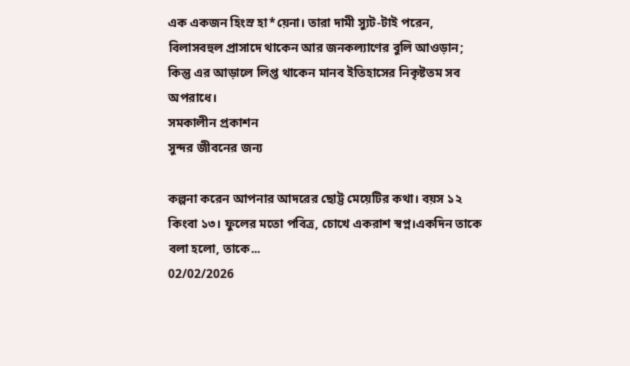এক একজন হিংস্র হা*য়েনা। তারা দামী স্যুট-টাই পরেন, বিলাসবহুল প্রাসাদে থাকেন আর জনকল্যাণের বুলি আওড়ান; কিন্তু এর আড়ালে লিপ্ত থাকেন মানব ইতিহাসের নিকৃষ্টতম সব অপরাধে।
সমকালীন প্রকাশন
সুন্দর জীবনের জন্য

কল্পনা করেন আপনার আদরের ছোট্ট মেয়েটির কথা। বয়স ১২ কিংবা ১৩। ফুলের মতো পবিত্র, চোখে একরাশ স্বপ্ন।একদিন তাকে বলা হলো, তাকে...
02/02/2026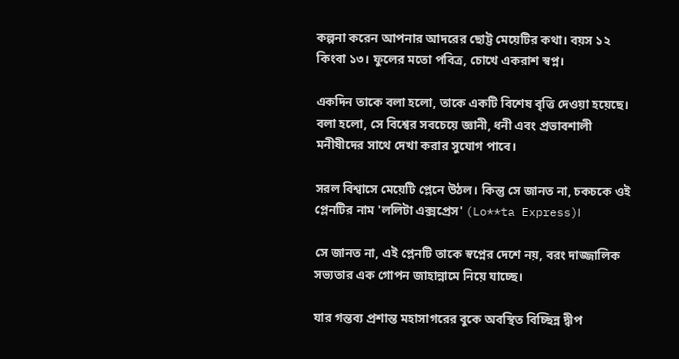কল্পনা করেন আপনার আদরের ছোট্ট মেয়েটির কথা। বয়স ১২ কিংবা ১৩। ফুলের মতো পবিত্র, চোখে একরাশ স্বপ্ন।

একদিন তাকে বলা হলো, তাকে একটি বিশেষ বৃত্তি দেওয়া হয়েছে। বলা হলো, সে বিশ্বের সবচেয়ে জ্ঞানী, ধনী এবং প্রভাবশালী মনীষীদের সাথে দেখা করার সুযোগ পাবে।

সরল বিশ্বাসে মেয়েটি প্লেনে উঠল। কিন্তু সে জানত না, চকচকে ওই প্লেনটির নাম 'ললিটা এক্সপ্রেস' (Lo**ta Express)।

সে জানত না, এই প্লেনটি তাকে স্বপ্নের দেশে নয়, বরং দাজ্জালিক সভ্যতার এক গোপন জাহান্নামে নিয়ে যাচ্ছে।

যার গন্তব্য প্রশান্ত মহাসাগরের বুকে অবস্থিত বিচ্ছিন্ন দ্বীপ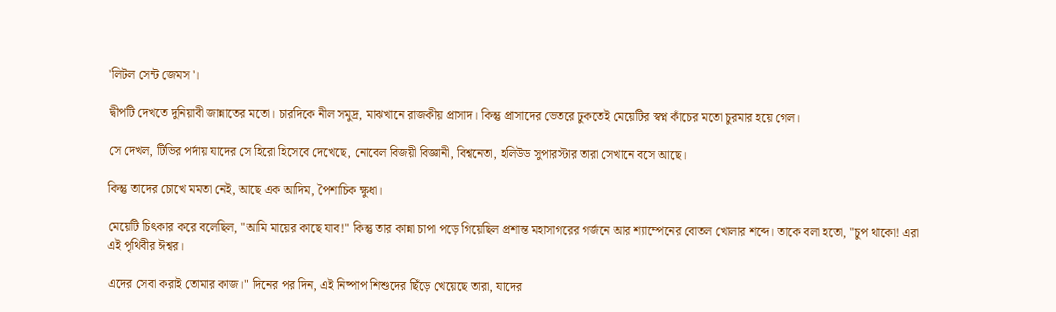'লিটল সেন্ট জেমস'।

দ্বীপটি দেখতে দুনিয়াবী জান্নাতের মতো। চারদিকে নীল সমুদ্র, মাঝখানে রাজকীয় প্রাসাদ। কিন্তু প্রাসাদের ভেতরে ঢুকতেই মেয়েটির স্বপ্ন কাঁচের মতো চুরমার হয়ে গেল।

সে দেখল, টিভির পর্দায় যাদের সে হিরো হিসেবে দেখেছে, নোবেল বিজয়ী বিজ্ঞানী, বিশ্বনেতা, হলিউড সুপারস্টার তারা সেখানে বসে আছে।

কিন্তু তাদের চোখে মমতা নেই, আছে এক আদিম, পৈশাচিক ক্ষুধা।

মেয়েটি চিৎকার করে বলেছিল, "আমি মায়ের কাছে যাব!" কিন্তু তার কান্না চাপা পড়ে গিয়েছিল প্রশান্ত মহাসাগরের গর্জনে আর শ্যাম্পেনের বোতল খোলার শব্দে। তাকে বলা হতো, "চুপ থাকো! এরা এই পৃথিবীর ঈশ্বর।

এদের সেবা করাই তোমার কাজ।" দিনের পর দিন, এই নিষ্পাপ শিশুদের ছিঁড়ে খেয়েছে তারা, যাদের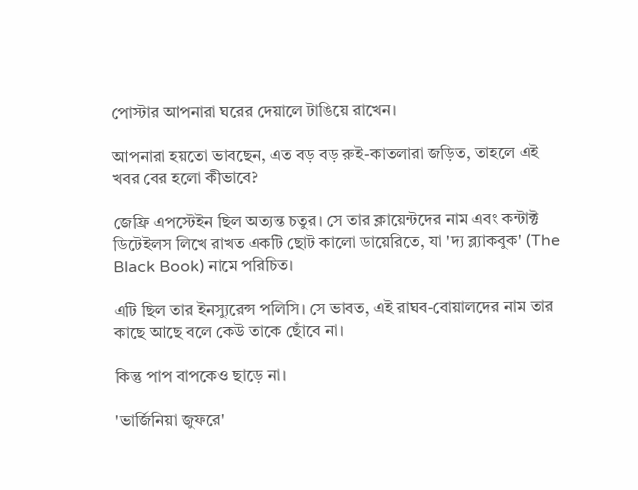পোস্টার আপনারা ঘরের দেয়ালে টাঙিয়ে রাখেন।

আপনারা হয়তো ভাবছেন, এত বড় বড় রুই-কাতলারা জড়িত, তাহলে এই খবর বের হলো কীভাবে?

জেফ্রি এপস্টেইন ছিল অত্যন্ত চতুর। সে তার ক্লায়েন্টদের নাম এবং কন্টাক্ট ডিটেইলস লিখে রাখত একটি ছোট কালো ডায়েরিতে, যা 'দ্য ব্ল্যাকবুক' (The Black Book) নামে পরিচিত।

এটি ছিল তার ইনস্যুরেন্স পলিসি। সে ভাবত, এই রাঘব-বোয়ালদের নাম তার কাছে আছে বলে কেউ তাকে ছোঁবে না।

কিন্তু পাপ বাপকেও ছাড়ে না।

'ভার্জিনিয়া জুফরে'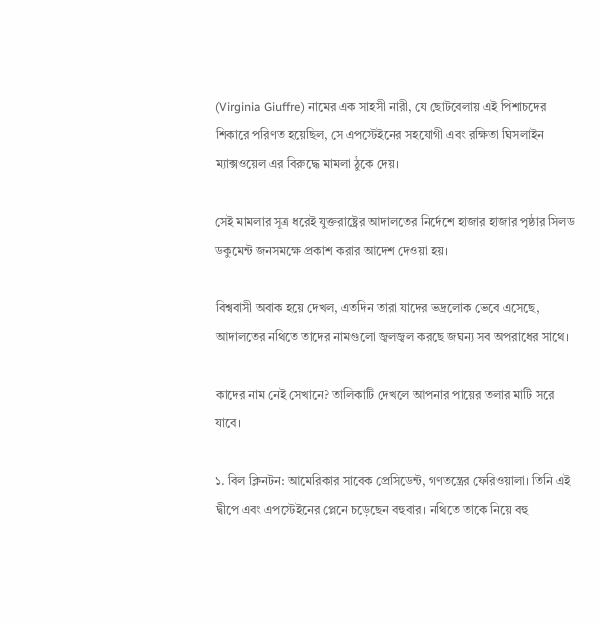(Virginia Giuffre) নামের এক সাহসী নারী, যে ছোটবেলায় এই পিশাচদের শিকারে পরিণত হয়েছিল, সে এপস্টেইনের সহযোগী এবং রক্ষিতা ঘিসলাইন ম্যাক্সওয়েল এর বিরুদ্ধে মামলা ঠুকে দেয়।

সেই মামলার সূত্র ধরেই যুক্তরাষ্ট্রের আদালতের নির্দেশে হাজার হাজার পৃষ্ঠার সিলড ডকুমেন্ট জনসমক্ষে প্রকাশ করার আদেশ দেওয়া হয়।

বিশ্ববাসী অবাক হয়ে দেখল, এতদিন তারা যাদের ভদ্রলোক ভেবে এসেছে, আদালতের নথিতে তাদের নামগুলো জ্বলজ্বল করছে জঘন্য সব অপরাধের সাথে।

কাদের নাম নেই সেখানে? তালিকাটি দেখলে আপনার পায়ের তলার মাটি সরে যাবে।

১. বিল ক্লিনটন: আমেরিকার সাবেক প্রেসিডেন্ট, গণতন্ত্রের ফেরিওয়ালা। তিনি এই দ্বীপে এবং এপস্টেইনের প্লেনে চড়েছেন বহুবার। নথিতে তাকে নিয়ে বহু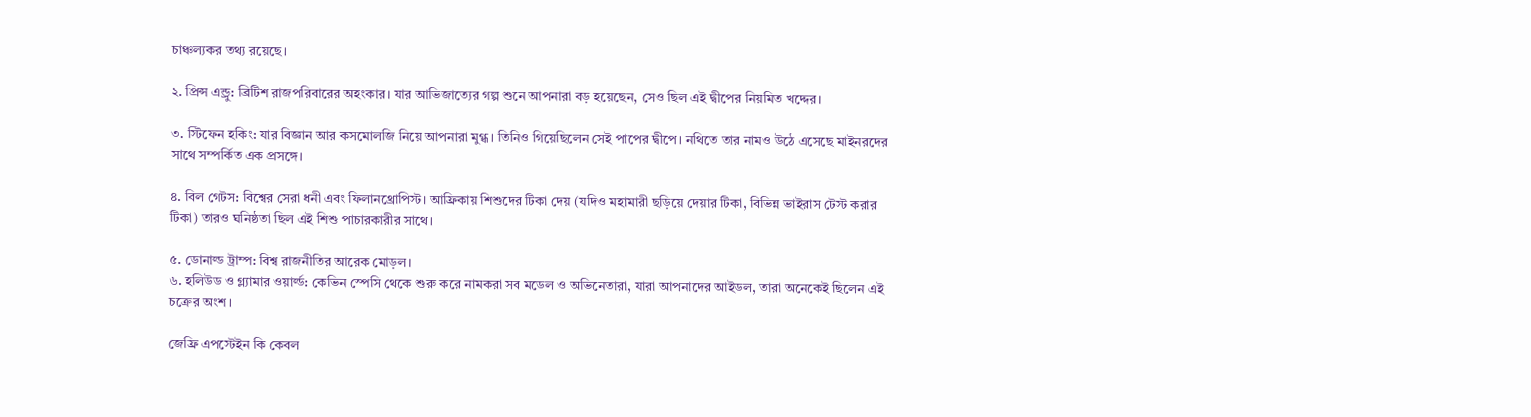চাঞ্চল্যকর তথ্য রয়েছে।

২. প্রিন্স এন্ড্রু: ব্রিটিশ রাজপরিবারের অহংকার। যার আভিজাত্যের গল্প শুনে আপনারা বড় হয়েছেন, সেও ছিল এই দ্বীপের নিয়মিত খদ্দের।

৩. স্টিফেন হকিং: যার বিজ্ঞান আর কসমোলজি নিয়ে আপনারা মুগ্ধ। তিনিও গিয়েছিলেন সেই পাপের দ্বীপে। নথিতে তার নামও উঠে এসেছে মাইনরদের সাথে সম্পর্কিত এক প্রসঙ্গে।

৪. বিল গেটস: বিশ্বের সেরা ধনী এবং ফিলানথ্রোপিস্ট। আফ্রিকায় শিশুদের টিকা দেয় (যদিও মহামারী ছড়িয়ে দেয়ার টিকা, বিভিন্ন ভাইরাস টেস্ট করার টিকা) তারও ঘনিষ্ঠতা ছিল এই শিশু পাচারকারীর সাথে।

৫. ডোনাল্ড ট্রাম্প: বিশ্ব রাজনীতির আরেক মোড়ল।
৬. হলিউড ও গ্ল্যামার ওয়ার্ল্ড: কেভিন স্পেসি থেকে শুরু করে নামকরা সব মডেল ও অভিনেতারা, যারা আপনাদের আইডল, তারা অনেকেই ছিলেন এই চক্রের অংশ।

জেফ্রি এপস্টেইন কি কেবল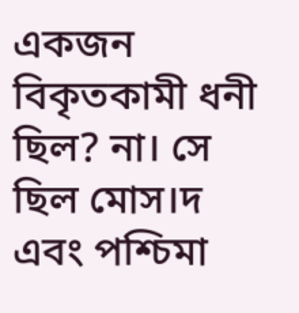একজন বিকৃতকামী ধনী ছিল? না। সে ছিল মোস।দ এবং পশ্চিমা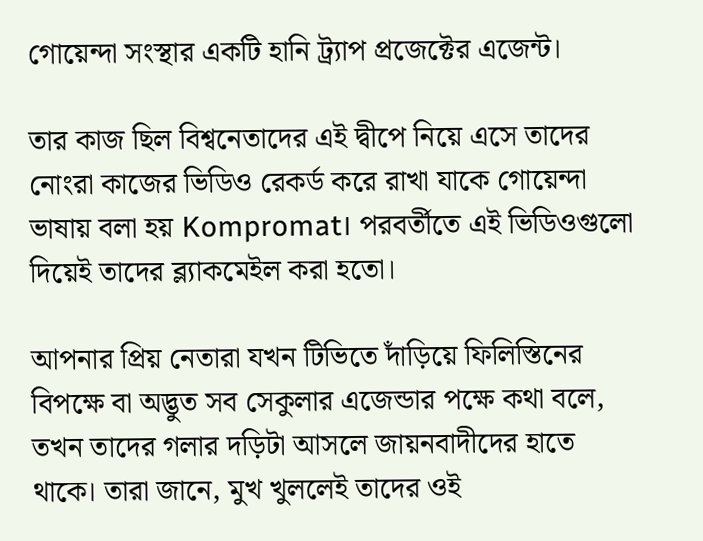গোয়েন্দা সংস্থার একটি হানি ট্র্যাপ প্রজেক্টের এজেন্ট।

তার কাজ ছিল বিশ্বনেতাদের এই দ্বীপে নিয়ে এসে তাদের নোংরা কাজের ভিডিও রেকর্ড করে রাখা যাকে গোয়েন্দা ভাষায় বলা হয় Kompromat। পরবর্তীতে এই ভিডিওগুলো দিয়েই তাদের ব্ল্যাকমেইল করা হতো।

আপনার প্রিয় নেতারা যখন টিভিতে দাঁড়িয়ে ফিলিস্তিনের বিপক্ষে বা অদ্ভুত সব সেকুলার এজেন্ডার পক্ষে কথা বলে, তখন তাদের গলার দড়িটা আসলে জায়নবাদীদের হাতে থাকে। তারা জানে, মুখ খুললেই তাদের ওই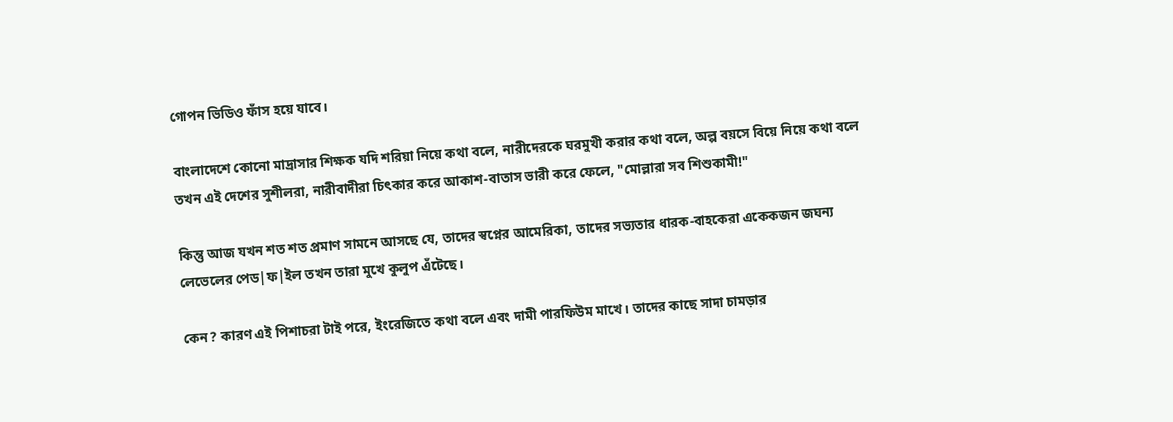গোপন ভিডিও ফাঁস হয়ে যাবে।

বাংলাদেশে কোনো মাদ্রাসার শিক্ষক যদি শরিয়া নিয়ে কথা বলে, নারীদেরকে ঘরমুখী করার কথা বলে, অল্প বয়সে বিয়ে নিয়ে কথা বলে তখন এই দেশের সুশীলরা, নারীবাদীরা চিৎকার করে আকাশ-বাতাস ভারী করে ফেলে, "মোল্লারা সব শিশুকামী!"

কিন্তু আজ যখন শত শত প্রমাণ সামনে আসছে যে, তাদের স্বপ্নের আমেরিকা, তাদের সভ্যতার ধারক-বাহকেরা একেকজন জঘন্য লেভেলের পেড|ফ|ইল তখন তারা মুখে কুলুপ এঁটেছে।

কেন? কারণ এই পিশাচরা টাই পরে, ইংরেজিতে কথা বলে এবং দামী পারফিউম মাখে। তাদের কাছে সাদা চামড়ার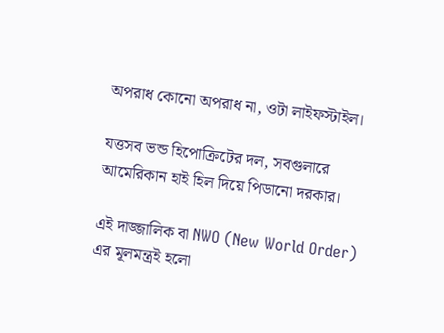অপরাধ কোনো অপরাধ না, ওটা লাইফস্টাইল।

যত্তসব ভন্ড হিপোক্রিটের দল, সবগুলারে আমেরিকান হাই হিল দিয়ে পিডানো দরকার।

এই দাজ্জালিক বা NWO (New World Order) এর মূলমন্ত্রই হলো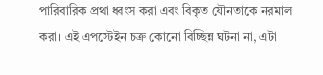পারিবারিক প্রথা ধ্বংস করা এবং বিকৃত যৌনতাকে নরমাল করা। এই এপস্টেইন চক্র কোনো বিচ্ছিন্ন ঘটনা না, এটা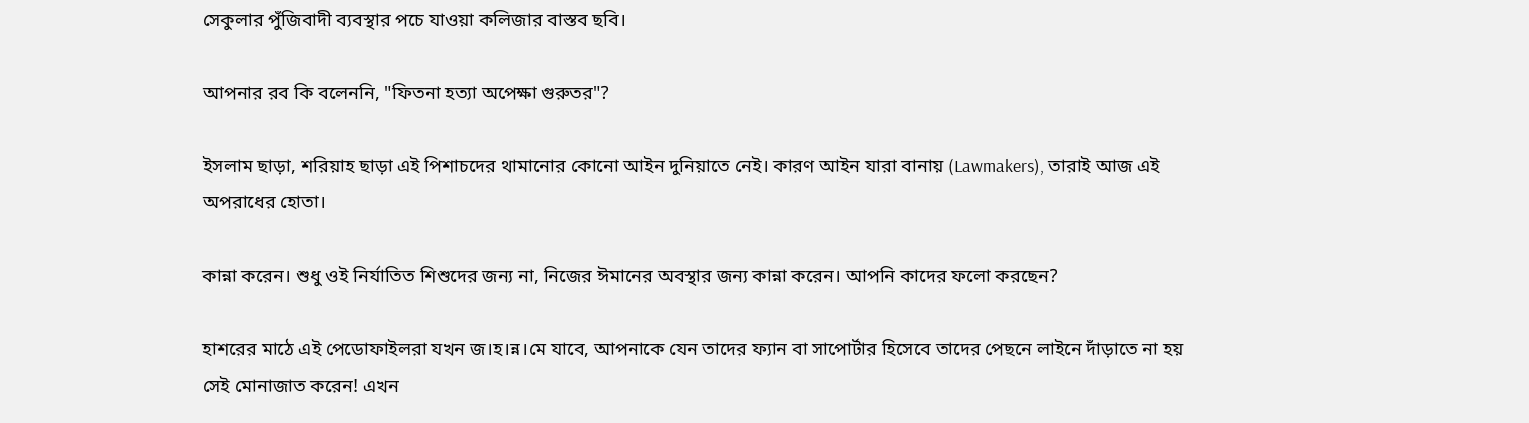সেকুলার পুঁজিবাদী ব্যবস্থার পচে যাওয়া কলিজার বাস্তব ছবি।

আপনার রব কি বলেননি, "ফিতনা হত্যা অপেক্ষা গুরুতর"?

ইসলাম ছাড়া, শরিয়াহ ছাড়া এই পিশাচদের থামানোর কোনো আইন দুনিয়াতে নেই। কারণ আইন যারা বানায় (Lawmakers), তারাই আজ এই অপরাধের হোতা।

কান্না করেন। শুধু ওই নির্যাতিত শিশুদের জন্য না, নিজের ঈমানের অবস্থার জন্য কান্না করেন। আপনি কাদের ফলো করছেন?

হাশরের মাঠে এই পেডোফাইলরা যখন জ।হ।ন্ন।মে যাবে, আপনাকে যেন তাদের ফ্যান বা সাপোর্টার হিসেবে তাদের পেছনে লাইনে দাঁড়াতে না হয় সেই মোনাজাত করেন! এখন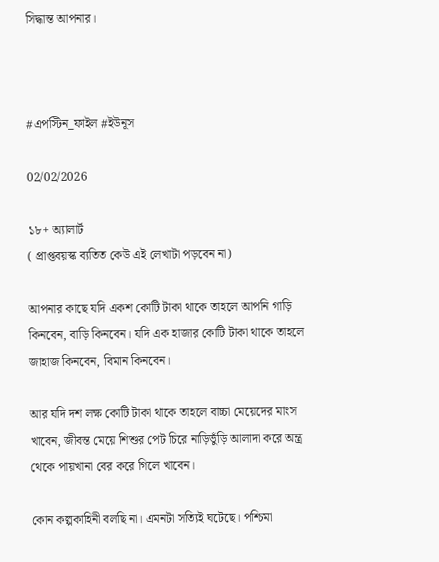সিদ্ধান্ত আপনার।



#এপস্টিন_ফাইল #ইউনূস

02/02/2026

১৮+ অ্যালার্ট
( প্রাপ্তবয়স্ক ব্যতিত কেউ এই লেখাটা পড়বেন না)

আপনার কাছে যদি একশ কোটি টাকা থাকে তাহলে আপনি গাড়ি কিনবেন, বাড়ি কিনবেন। যদি এক হাজার কোটি টাকা থাকে তাহলে জাহাজ কিনবেন, বিমান কিনবেন।

আর যদি দশ লক্ষ কোটি টাকা থাকে তাহলে বাচ্চা মেয়েদের মাংস খাবেন, জীবন্ত মেয়ে শিশুর পেট চিরে নাড়িভুঁড়ি আলাদা করে অন্ত্র থেকে পায়খানা বের করে গিলে খাবেন।

কোন কল্পকাহিনী বলছি না। এমনটা সত্যিই ঘটেছে। পশ্চিমা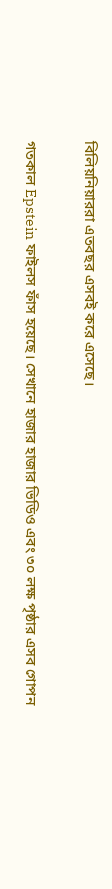বিলিয়নিয়াররা এতবছর এসবই করে এসেছে।

গতকাল Epstein ফাইলস ফাঁস হয়েছে। সেখানে হাজার হাজার ভিডিও এবং ৩০ লক্ষ পৃষ্ঠার এসব গোপন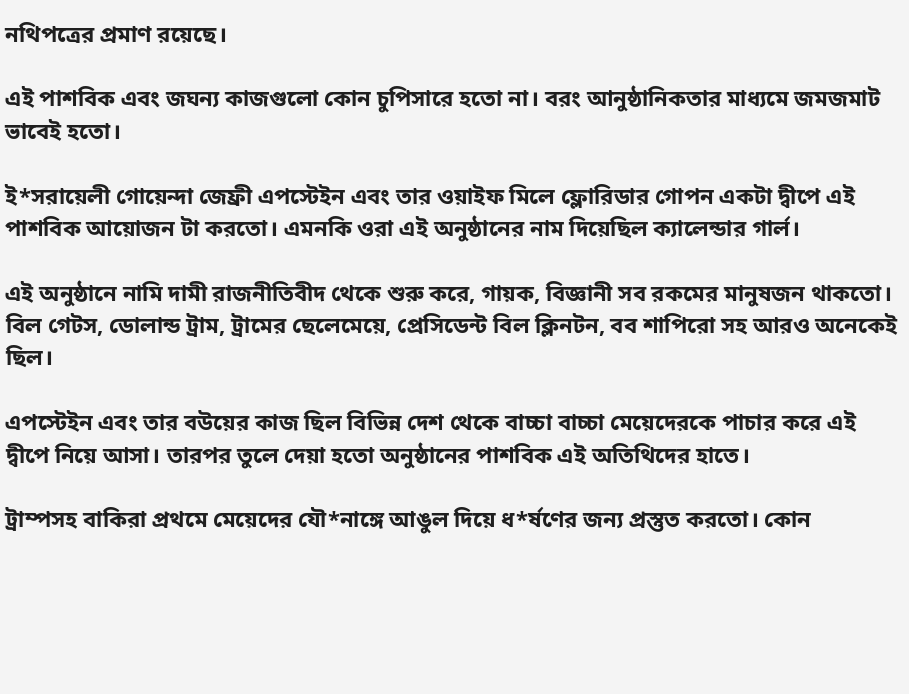নথিপত্রের প্রমাণ রয়েছে।

এই পাশবিক এবং জঘন্য কাজগুলো কোন চুপিসারে হতো না। বরং আনুষ্ঠানিকতার মাধ্যমে জমজমাট ভাবেই হতো।

ই*সরায়েলী গোয়েন্দা জেফ্রী এপস্টেইন এবং তার ওয়াইফ মিলে ফ্লোরিডার গোপন একটা দ্বীপে এই পাশবিক আয়োজন টা করতো। এমনকি ওরা এই অনুষ্ঠানের নাম দিয়েছিল ক্যালেন্ডার গার্ল।

এই অনুষ্ঠানে নামি দামী রাজনীতিবীদ থেকে শুরু করে, গায়ক, বিজ্ঞানী সব রকমের মানুষজন থাকতো। বিল গেটস, ডোলান্ড ট্রাম, ট্রামের ছেলেমেয়ে, প্রেসিডেন্ট বিল ক্লিনটন, বব শাপিরো সহ আরও অনেকেই ছিল।

এপস্টেইন এবং তার বউয়ের কাজ ছিল বিভিন্ন দেশ থেকে বাচ্চা বাচ্চা মেয়েদেরকে পাচার করে এই দ্বীপে নিয়ে আসা। তারপর তুলে দেয়া হতো অনুষ্ঠানের পাশবিক এই অতিথিদের হাতে।

ট্রাম্পসহ বাকিরা প্রথমে মেয়েদের যৌ‌‌‌‌*নাঙ্গে আঙুল দিয়ে ধ‌‌‌*র্ষণের জন্য প্রস্তুত করতো। কোন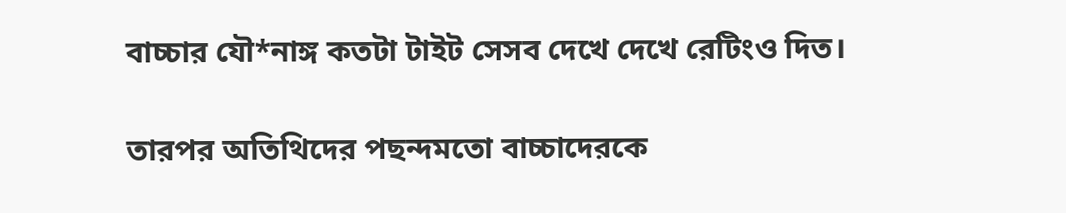বাচ্চার যৌ*নাঙ্গ কতটা টাইট সেসব দেখে দেখে রেটিংও দিত।

তারপর অতিথিদের পছন্দমতো বাচ্চাদেরকে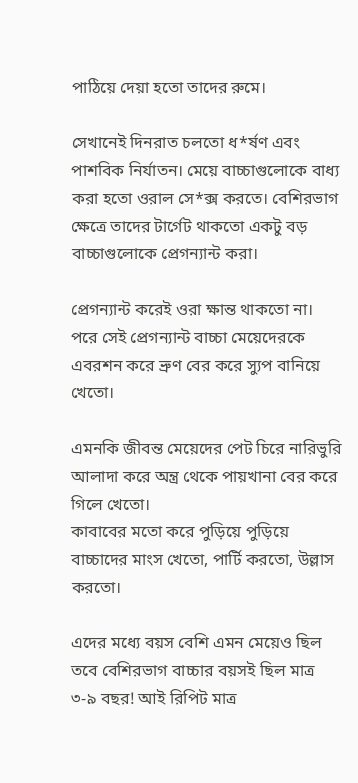পাঠিয়ে দেয়া হতো তাদের রুমে।

সেখানেই দিনরাত চলতো ধ*র্ষণ এবং পাশবিক নির্যাতন। মেয়ে বাচ্চাগুলোকে বাধ্য করা হতো ওরাল সে*ক্স করতে। বেশিরভাগ ক্ষেত্রে তাদের টার্গেট থাকতো একটু বড় বাচ্চাগুলোকে প্রেগন্যান্ট করা।

প্রেগন্যান্ট করেই ওরা ক্ষান্ত থাকতো না। পরে সেই প্রেগন্যান্ট বাচ্চা মেয়েদেরকে এবরশন করে ভ্রুণ বের করে স্যুপ বানিয়ে খেতো।

এমনকি জীবন্ত মেয়েদের পেট চিরে নারিভুরি আলাদা করে অন্ত্র থেকে পায়খানা বের করে গিলে খেতো।
কাবাবের মতো করে পুড়িয়ে পুড়িয়ে বাচ্চাদের মাংস খেতো, পার্টি করতো, উল্লাস করতো।

এদের মধ্যে বয়স বেশি এমন মেয়েও ছিল তবে বেশিরভাগ বাচ্চার বয়সই ছিল মাত্র ৩-৯ বছর! আই রিপিট মাত্র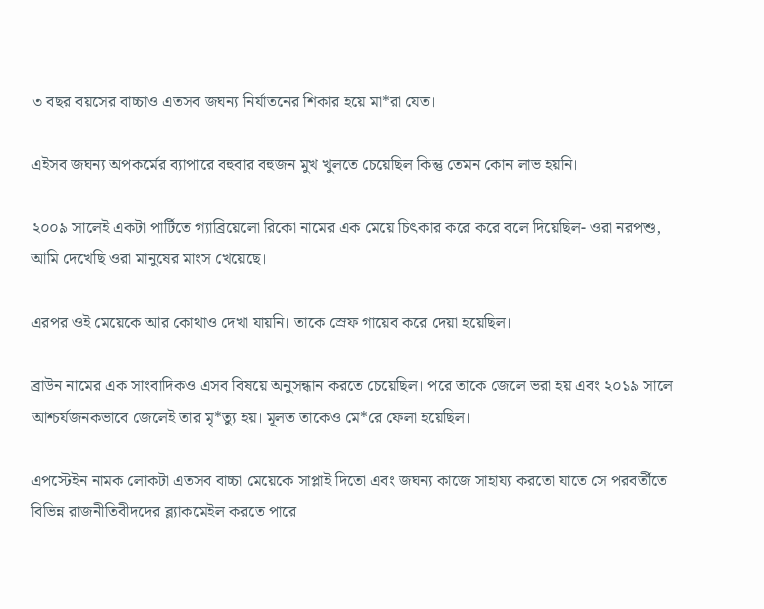৩ বছর বয়সের বাচ্চাও এতসব জঘন্য নির্যাতনের শিকার হয়ে মা*রা যেত।

এইসব জঘন্য অপকর্মের ব্যাপারে বহুবার বহুজন মুখ খুলতে চেয়েছিল কিন্তু তেমন কোন লাভ হয়নি।

২০০৯ সালেই একটা পার্টিতে গ্যাব্রিয়েলো রিকো নামের এক মেয়ে চিৎকার করে করে বলে দিয়েছিল- ওরা নরপশু, আমি দেখেছি ওরা মানুষের মাংস খেয়েছে।

এরপর ওই মেয়েকে আর কোথাও দেখা যায়নি। তাকে স্রেফ গায়েব করে দেয়া হয়েছিল।

ব্রাউন নামের এক সাংবাদিকও এসব বিষয়ে অনুসন্ধান করতে চেয়েছিল। পরে তাকে জেলে ভরা হয় এবং ২০১৯ সালে আশ্চর্যজনকভাবে জেলেই তার মৃ*ত্যু হয়। মূলত তাকেও মে*রে ফেলা হয়েছিল।

এপস্টেইন নামক লোকটা এতসব বাচ্চা মেয়েকে সাপ্লাই দিতো এবং জঘন্য কাজে সাহায্য করতো যাতে সে পরবর্তীতে বিভিন্ন রাজনীতিবীদদের ব্ল্যাকমেইল করতে পারে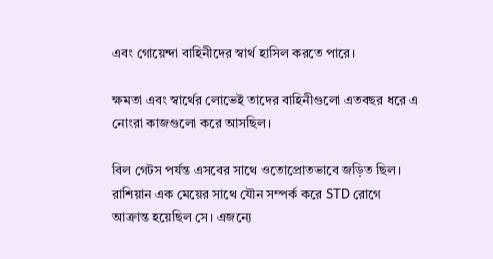এবং গোয়েন্দা বাহিনীদের স্বার্থ হাসিল করতে পারে।

ক্ষমতা এবং স্বার্থের লোভেই তাদের বাহিনীগুলো এতবছর ধরে এ নোংরা কাজগুলো করে আসছিল।

বিল গেটস পর্যন্ত এসবের সাথে ওতোপ্রোতভাবে জড়িত ছিল। রাশিয়ান এক মেয়ের সাথে যৌ‌ন সম্পর্ক করে STD রোগে আক্রান্ত হয়েছিল সে। এজন্যে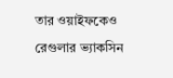তার ওয়াইফকেও রেগুলার ভ্যাকসিন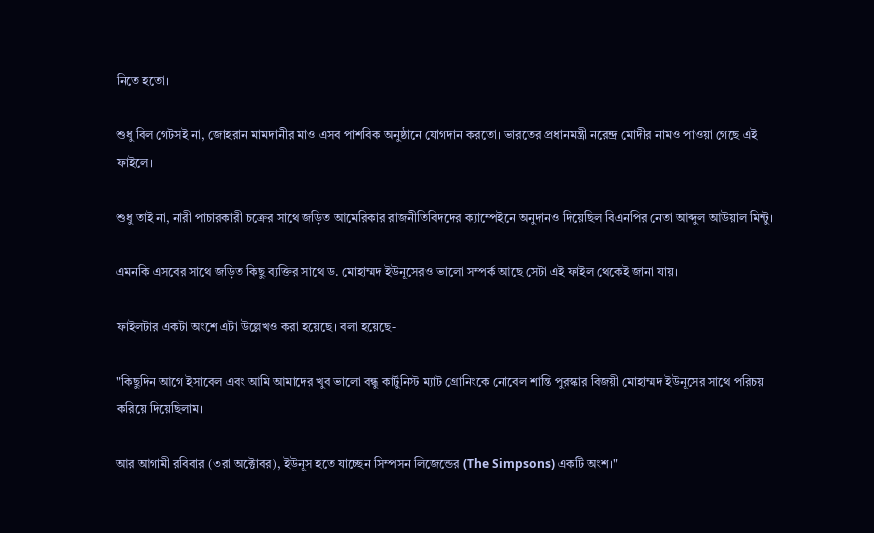নিতে হতো।

শুধু বিল গেটসই না, জোহরান মামদানীর মাও এসব পাশবিক অনুষ্ঠানে যোগদান করতো। ভারতের প্রধানমন্ত্রী নরেন্দ্র মোদীর নামও পাওয়া গেছে এই ফাইলে।

শুধু তাই না, নারী পাচারকারী চক্রের সাথে জড়িত আমেরিকার রাজনীতিবিদদের ক্যাম্পেইনে অনুদানও দিয়েছিল বিএনপির নেতা আব্দুল আউয়াল মিন্টু।

এমনকি এসবের সাথে জড়িত কিছু ব্যক্তির সাথে ড. মোহাম্মদ ইউনূসেরও ভালো সম্পর্ক আছে সেটা এই ফাইল থেকেই জানা যায়।

ফাইলটার একটা অংশে এটা উল্লেখও করা হয়েছে। বলা হয়েছে-

"কিছুদিন আগে ইসাবেল এবং আমি আমাদের খুব ভালো বন্ধু কার্টুনিস্ট ম্যাট গ্রোনিংকে নোবেল শান্তি পুরস্কার বিজয়ী মোহাম্মদ ইউনূসের সাথে পরিচয় করিয়ে দিয়েছিলাম।

আর আগামী রবিবার (৩রা অক্টোবর), ইউনূস হতে যাচ্ছেন সিম্পসন লিজেন্ডের (The Simpsons) একটি অংশ।"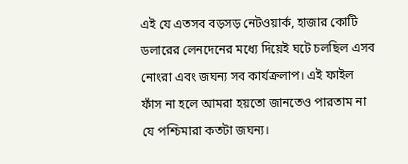এই যে এতসব বড়সড় নেটওয়ার্ক, হাজার কোটি ডলারের লেনদেনের মধ্যে দিয়েই ঘটে চলছিল এসব নোংরা এবং জঘন্য সব কার্যক্রলাপ। এই ফাইল ফাঁস না হলে আমরা হয়তো জানতেও পারতাম না যে পশ্চিমারা কতটা জঘন্য।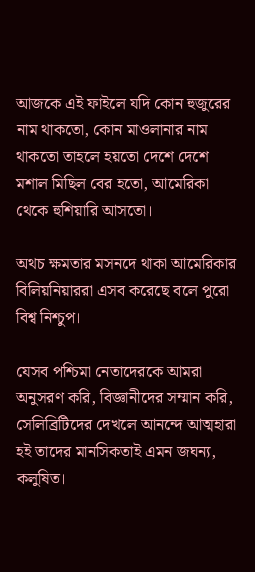আজকে এই ফাইলে যদি কোন হুজুরের নাম থাকতো, কোন মাওলানার নাম থাকতো তাহলে হয়তো দেশে দেশে মশাল মিছিল বের হতো, আমেরিকা থেকে হুশিয়ারি আসতো।

অথচ ক্ষমতার মসনদে থাকা আমেরিকার বিলিয়নিয়াররা এসব করেছে বলে পুরো বিশ্ব নিশ্চুপ।

যেসব পশ্চিমা নেতাদেরকে আমরা অনুসরণ করি, বিজ্ঞানীদের সম্মান করি, সেলিব্রিটিদের দেখলে আনন্দে আত্মহারা হই তাদের মানসিকতাই এমন জঘন্য, কলুষিত।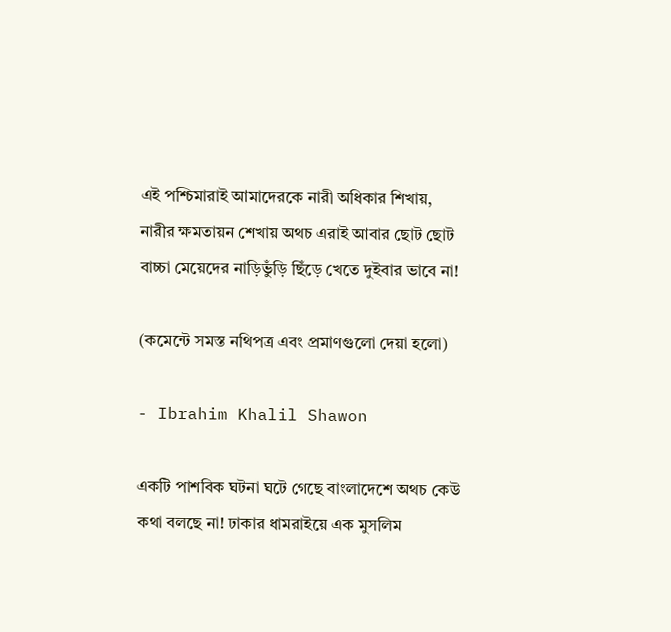এই পশ্চিমারাই আমাদেরকে নারী অধিকার শিখায়, নারীর ক্ষমতায়ন শেখায় অথচ এরাই আবার ছোট ছোট বাচ্চা মেয়েদের নাড়িভুঁড়ি ছিঁড়ে খেতে দুইবার ভাবে না!

(কমেন্টে সমস্ত নথিপত্র এবং প্রমাণগুলো দেয়া হলো)

- Ibrahim Khalil Shawon

একটি পাশবিক ঘটনা ঘটে গেছে বাংলাদেশে অথচ কেউ কথা বলছে না! ঢাকার ধামরাইয়ে এক মুসলিম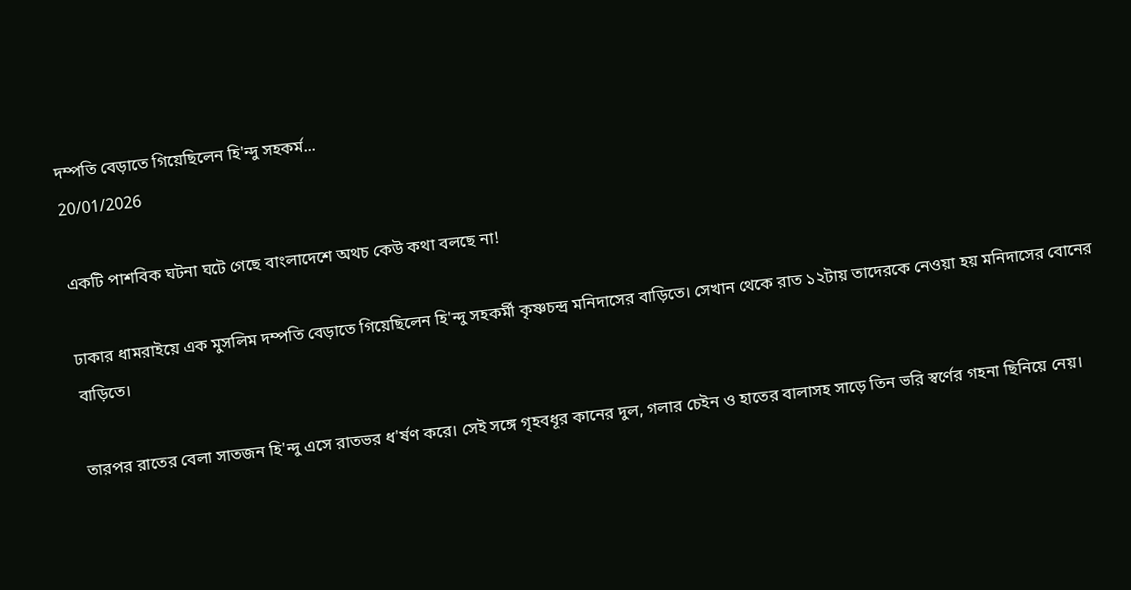দম্পতি বেড়াতে গিয়েছিলেন হি'ন্দু সহকর্ম...
20/01/2026

একটি পাশবিক ঘটনা ঘটে গেছে বাংলাদেশে অথচ কেউ কথা বলছে না!

ঢাকার ধামরাইয়ে এক মুসলিম দম্পতি বেড়াতে গিয়েছিলেন হি'ন্দু সহকর্মী কৃষ্ণচন্দ্র মনিদাসের বাড়িতে। সেখান থেকে রাত ১২টায় তাদেরকে নেওয়া হয় মনিদাসের বোনের বাড়িতে।

তারপর রাতের বেলা সাতজন হি'ন্দু এসে রাতভর ধ'র্ষণ করে। সেই সঙ্গে গৃহবধূর কানের দুল, গলার চেইন ও হাতের বালাসহ সাড়ে তিন ভরি স্বর্ণের গহনা ছিনিয়ে নেয়।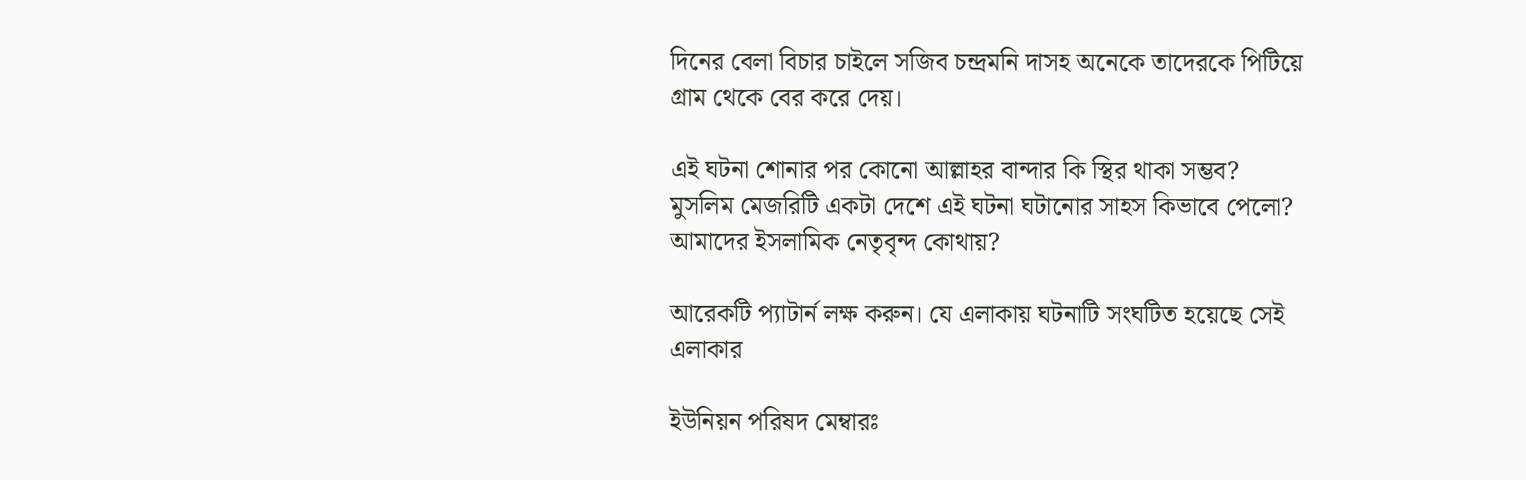দিনের বেলা বিচার চাইলে সজিব চন্দ্রমনি দাসহ অনেকে তাদেরকে পিটিয়ে গ্রাম থেকে বের করে দেয়।

এই ঘটনা শোনার পর কোনো আল্লাহর বান্দার কি স্থির থাকা সম্ভব? মুসলিম মেজরিটি একটা দেশে এই ঘটনা ঘটানোর সাহস কিভাবে পেলো? আমাদের ইসলামিক নেতৃবৃন্দ কোথায়?

আরেকটি প্যাটার্ন লক্ষ করুন। যে এলাকায় ঘটনাটি সংঘটিত হয়েছে সেই এলাকার

ইউনিয়ন পরিষদ মেম্বারঃ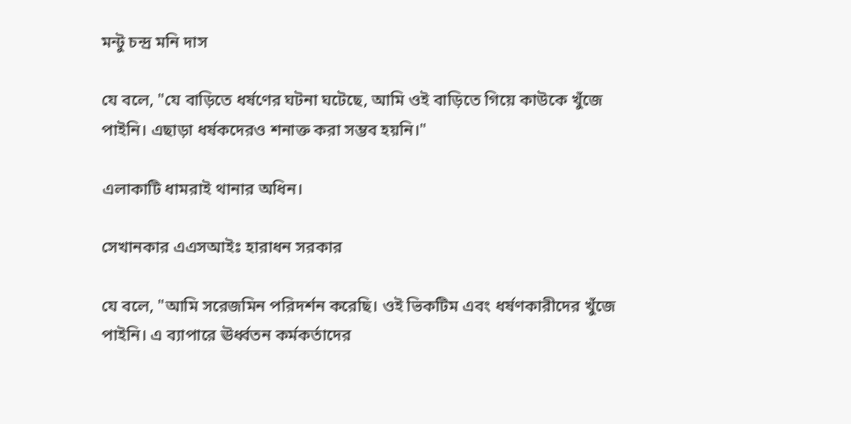মন্টু চন্দ্র মনি দাস

যে বলে, "যে বাড়িতে ধর্ষণের ঘটনা ঘটেছে, আমি ওই বাড়িতে গিয়ে কাউকে খুঁজে পাইনি। এছাড়া ধর্ষকদেরও শনাক্ত করা সম্ভব হয়নি।"

এলাকাটি ধামরাই থানার অধিন।

সেখানকার এএসআইঃ হারাধন সরকার

যে বলে, "আমি সরেজমিন পরিদর্শন করেছি। ওই ভিকটিম এবং ধর্ষণকারীদের খুঁজে পাইনি। এ ব্যাপারে ঊর্ধ্বতন কর্মকর্তাদের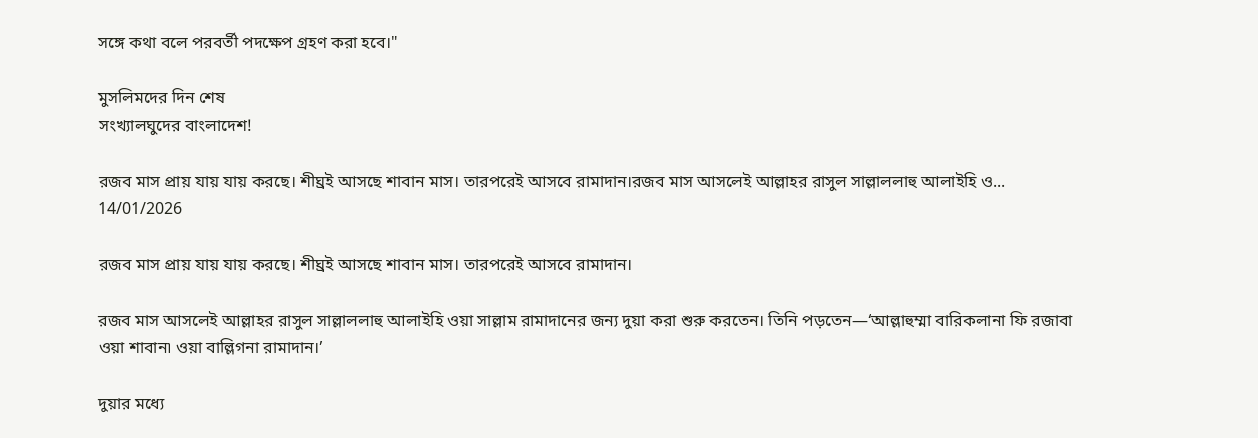সঙ্গে কথা বলে পরবর্তী পদক্ষেপ গ্রহণ করা হবে।"

মুসলিমদের দিন শেষ
সংখ্যালঘুদের বাংলাদেশ!

রজব মাস প্রায় যায় যায় করছে। শীঘ্রই আসছে শাবান মাস। তারপরেই আসবে রামাদান।রজব মাস আসলেই আল্লাহর রাসুল সাল্লাললাহু আলাইহি ও...
14/01/2026

রজব মাস প্রায় যায় যায় করছে। শীঘ্রই আসছে শাবান মাস। তারপরেই আসবে রামাদান।

রজব মাস আসলেই আল্লাহর রাসুল সাল্লাললাহু আলাইহি ওয়া সাল্লাম রামাদানের জন্য দুয়া করা শুরু করতেন। তিনি পড়তেন—‘আল্লাহুম্মা বারিকলানা ফি রজাবা ওয়া শাবান৷ ওয়া বাল্লিগনা রামাদান।’

দুয়ার মধ্যে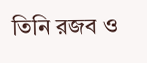তিনি রজব ও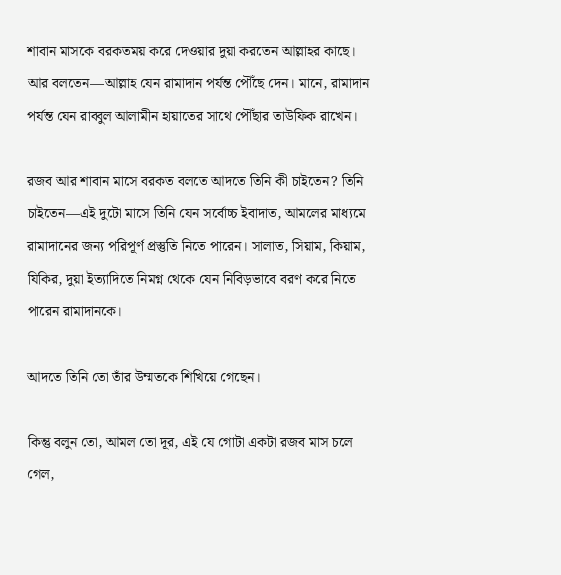শাবান মাসকে বরকতময় করে দেওয়ার দুয়া করতেন আল্লাহর কাছে। আর বলতেন—আল্লাহ যেন রামাদান পর্যন্ত পৌঁছে দেন। মানে, রামাদান পর্যন্ত যেন রাব্বুল আলামীন হায়াতের সাথে পৌঁছার তাউফিক রাখেন।

রজব আর শাবান মাসে বরকত বলতে আদতে তিনি কী চাইতেন? তিনি চাইতেন—এই দুটো মাসে তিনি যেন সর্বোচ্চ ইবাদাত, আমলের মাধ্যমে রামাদানের জন্য পরিপূর্ণ প্রস্তুতি নিতে পারেন। সালাত, সিয়াম, কিয়াম, যিকির, দুয়া ইত্যাদিতে নিমগ্ন থেকে যেন নিবিড়ভাবে বরণ করে নিতে পারেন রামাদানকে।

আদতে তিনি তো তাঁর উম্মতকে শিখিয়ে গেছেন।

কিন্তু বলুন তো, আমল তো দূর, এই যে গোটা একটা রজব মাস চলে গেল,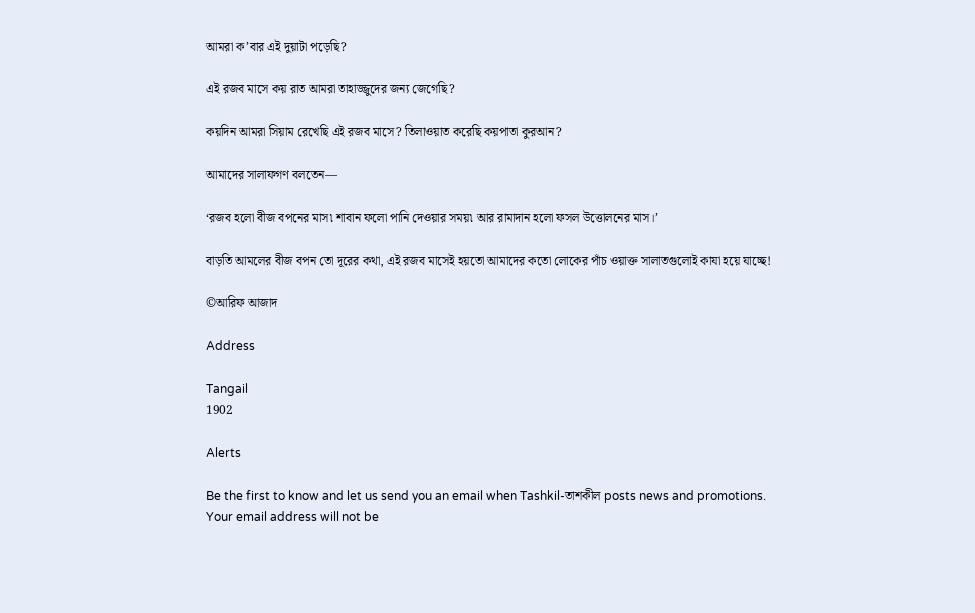আমরা ক’বার এই দুয়াটা পড়েছি?

এই রজব মাসে কয় রাত আমরা তাহাজ্জুদের জন্য জেগেছি?

কয়দিন আমরা সিয়াম রেখেছি এই রজব মাসে? তিলাওয়াত করেছি কয়পাতা কুরআন?

আমাদের সালাফগণ বলতেন—

‘রজব হলো বীজ বপনের মাস৷ শাবান ফলো পানি দেওয়ার সময়৷ আর রামাদান হলো ফসল উত্তোলনের মাস।’

বাড়তি আমলের বীজ বপন তো দূরের কথা, এই রজব মাসেই হয়তো আমাদের কতো লোকের পাঁচ ওয়াক্ত সালাতগুলোই কাযা হয়ে যাচ্ছে!

©আরিফ আজাদ

Address

Tangail
1902

Alerts

Be the first to know and let us send you an email when Tashkil-তাশকীল posts news and promotions. Your email address will not be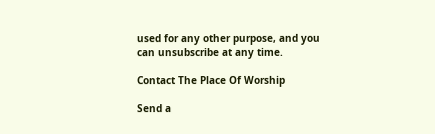used for any other purpose, and you can unsubscribe at any time.

Contact The Place Of Worship

Send a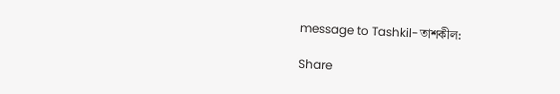message to Tashkil-তাশকীল:

Share